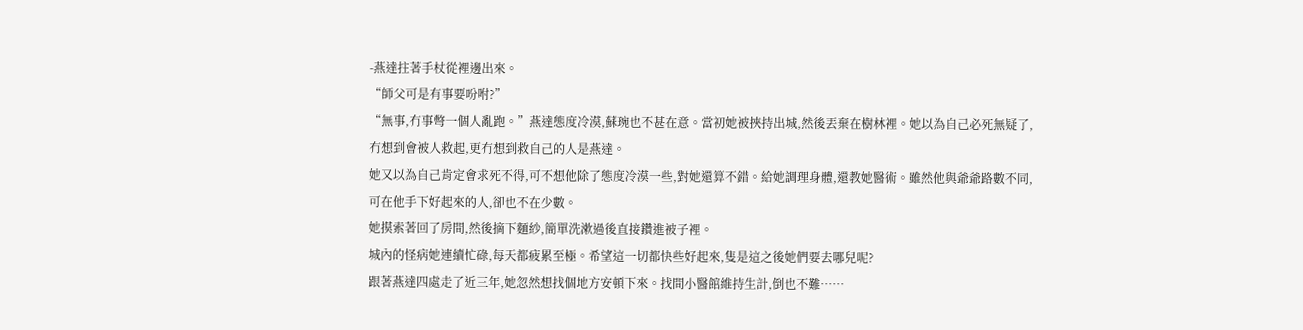-燕達拄著手杖從裡邊出來。
“師父可是有事要吩咐?”
“無事,冇事彆一個人亂跑。”燕達態度冷漠,蘇琬也不甚在意。當初她被挾持出城,然後丟棄在樹林裡。她以為自己必死無疑了,冇想到會被人救起,更冇想到救自己的人是燕達。
她又以為自己肯定會求死不得,可不想他除了態度冷漠一些,對她還算不錯。給她調理身體,還教她醫術。雖然他與爺爺路數不同,可在他手下好起來的人,卻也不在少數。
她摸索著回了房間,然後摘下麵紗,簡單洗漱過後直接鑽進被子裡。
城內的怪病她連續忙碌,每天都疲累至極。希望這一切都快些好起來,隻是這之後她們要去哪兒呢?
跟著燕達四處走了近三年,她忽然想找個地方安頓下來。找間小醫館維持生計,倒也不難……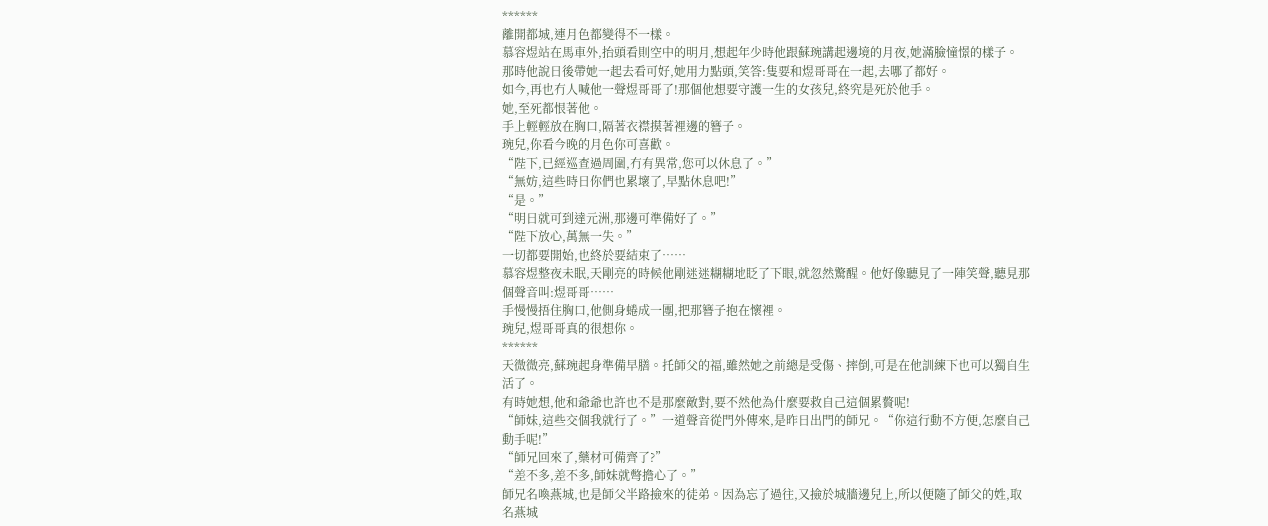******
離開都城,連月色都變得不一樣。
慕容煜站在馬車外,抬頭看則空中的明月,想起年少時他跟蘇琬講起邊境的月夜,她滿臉憧憬的樣子。
那時他說日後帶她一起去看可好,她用力點頭,笑答:隻要和煜哥哥在一起,去哪了都好。
如今,再也冇人喊他一聲煜哥哥了!那個他想要守護一生的女孩兒,終究是死於他手。
她,至死都恨著他。
手上輕輕放在胸口,隔著衣襟摸著裡邊的簪子。
琬兒,你看今晚的月色你可喜歡。
“陛下,已經巡查過周圍,冇有異常,您可以休息了。”
“無妨,這些時日你們也累壞了,早點休息吧!”
“是。”
“明日就可到達元洲,那邊可準備好了。”
“陛下放心,萬無一失。”
一切都要開始,也終於要結束了……
慕容煜整夜未眠,天剛亮的時候他剛迷迷糊糊地眨了下眼,就忽然驚醒。他好像聽見了一陣笑聲,聽見那個聲音叫:煜哥哥……
手慢慢捂住胸口,他側身蜷成一團,把那簪子抱在懷裡。
琬兒,煜哥哥真的很想你。
******
天微微亮,蘇琬起身準備早膳。托師父的福,雖然她之前總是受傷、摔倒,可是在他訓練下也可以獨自生活了。
有時她想,他和爺爺也許也不是那麼敵對,要不然他為什麼要救自己這個累贅呢!
“師妹,這些交個我就行了。”一道聲音從門外傳來,是昨日出門的師兄。“你這行動不方便,怎麼自己動手呢!”
“師兄回來了,藥材可備齊了?”
“差不多,差不多,師妹就彆擔心了。”
師兄名喚燕城,也是師父半路撿來的徒弟。因為忘了過往,又撿於城牆邊兒上,所以便隨了師父的姓,取名燕城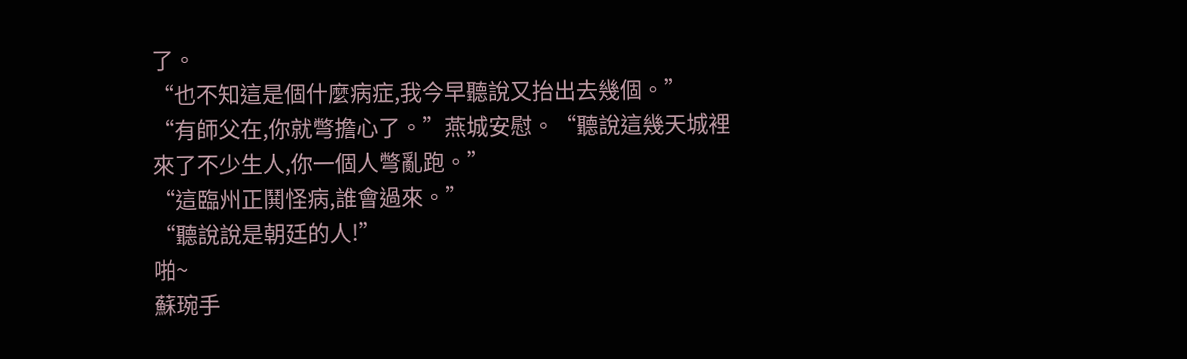了。
“也不知這是個什麼病症,我今早聽說又抬出去幾個。”
“有師父在,你就彆擔心了。”燕城安慰。“聽說這幾天城裡來了不少生人,你一個人彆亂跑。”
“這臨州正鬨怪病,誰會過來。”
“聽說說是朝廷的人!”
啪~
蘇琬手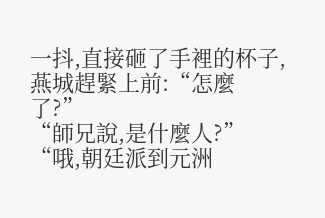一抖,直接砸了手裡的杯子,燕城趕緊上前:“怎麼了?”
“師兄說,是什麼人?”
“哦,朝廷派到元洲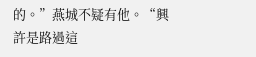的。”燕城不疑有他。“興許是路過這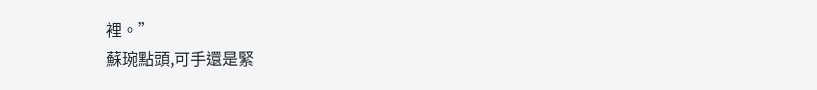裡。”
蘇琬點頭,可手還是緊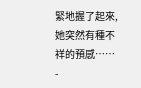緊地握了起來,她突然有種不祥的預感……
-